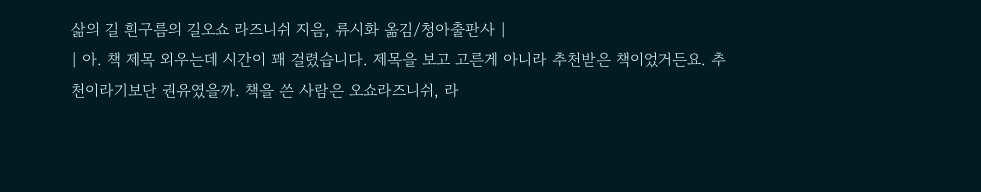삶의 길 흰구름의 길오쇼 라즈니쉬 지음, 류시화 옮김/청아출판사 |
| 아. 책 제목 외우는데 시간이 꽤 걸렸습니다. 제목을 보고 고른게 아니라 추천받은 책이었거든요. 추천이라기보단 권유였을까. 책을 쓴 사람은 오쇼라즈니쉬, 라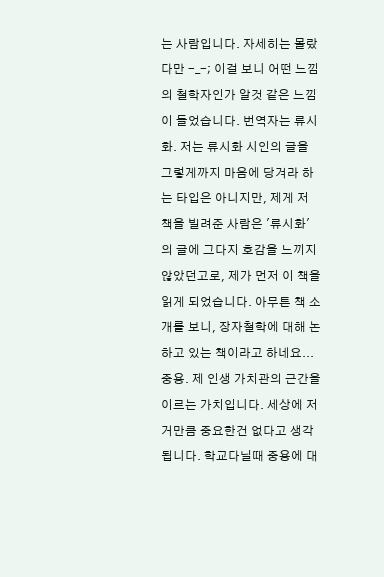는 사람입니다. 자세히는 몰랐다만 -_-; 이걸 보니 어떤 느낌의 철학자인가 알것 같은 느낌이 들었습니다. 번역자는 류시화. 저는 류시화 시인의 글을 그렇게까지 마음에 당겨라 하는 타입은 아니지만, 제게 저 책을 빌려준 사람은 '류시화'의 글에 그다지 호감을 느끼지 않았던고로, 제가 먼저 이 책을 읽게 되었습니다. 아무튼 책 소개를 보니, 장자철학에 대해 논하고 있는 책이라고 하네요... 중용. 제 인생 가치관의 근간을 이르는 가치입니다. 세상에 저거만큼 중요한건 없다고 생각됩니다. 학교다닐때 중용에 대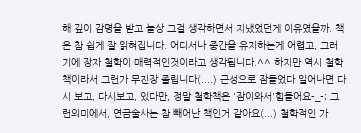해 깊이 감명을 받고 늘상 그걸 생각하면서 지냈었던게 이유였을까. 책은 참 쉽게 잘 읽혀집니다. 어디서나 중간을 유지하는게 어렵고, 그러기에 장자 철학이 매력적인것이라고 생각됩니다.^^ 하지만 역시 철학책이라서 그런가 무진장 졸립니다(....) 근성으로 잠들었다 일어나면 다시 보고, 다시보고, 있다만, 정말 철학책은 '잠이와서'힘들어요-_-; 그런의미에서, 연금술사는 참 빼어난 책인거 같아요(...) 철학적인 가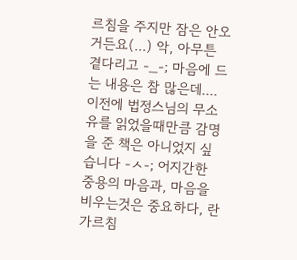르침을 주지만 잠은 안오거든요(...) 악, 아무튼 곁다리고 -_-; 마음에 드는 내용은 참 많은데.... 이전에 법정스님의 무소유를 읽었을때만큼 감명을 준 책은 아니었지 싶습니다 -ㅅ-; 어지간한 중용의 마음과, 마음을 비우는것은 중요하다, 란 가르침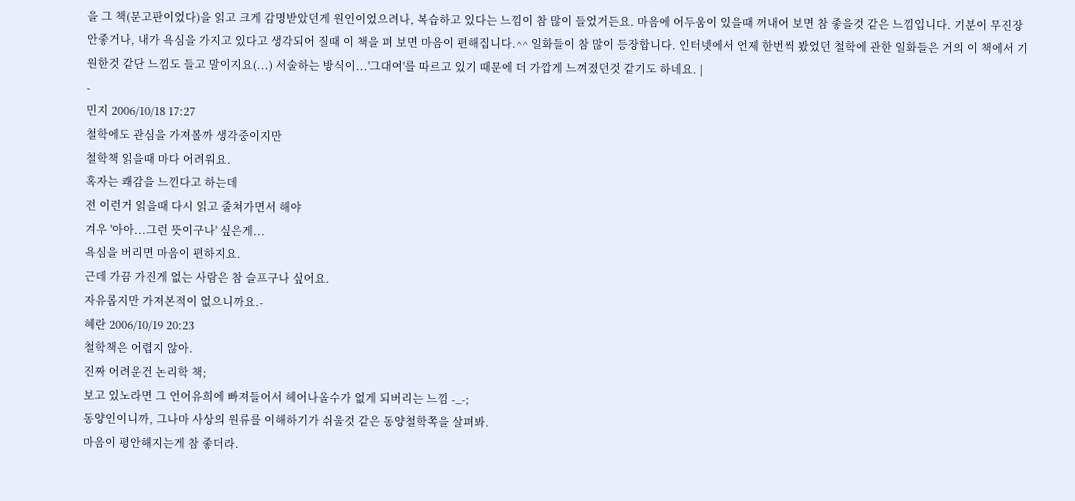을 그 책(문고판이었다)을 읽고 크게 감명받았던게 원인이었으려나, 복습하고 있다는 느낌이 참 많이 들었거든요. 마음에 어두움이 있을때 꺼내어 보면 참 좋을것 같은 느낌입니다. 기분이 무진장 안좋거나, 내가 욕심을 가지고 있다고 생각되어 질때 이 책을 펴 보면 마음이 편해집니다.^^ 일화들이 참 많이 등장합니다. 인터넷에서 언제 한번씩 봤었던 철학에 관한 일화들은 거의 이 책에서 기원한것 같단 느낌도 들고 말이지요(...) 서술하는 방식이...'그대여'를 따르고 있기 때문에 더 가깝게 느껴졌던것 같기도 하네요. |
-
민지 2006/10/18 17:27
철학에도 관심을 가져볼까 생각중이지만
철학책 읽을때 마다 어려워요.
혹자는 쾌감을 느낀다고 하는데
전 이런거 읽을때 다시 읽고 줄쳐가면서 해야
겨우 '아아...그런 뜻이구나' 싶은게...
욕심을 버리면 마음이 편하지요.
근데 가끔 가진게 없는 사람은 참 슬프구나 싶어요.
자유롭지만 가져본적이 없으니까요.-
혜란 2006/10/19 20:23
철학책은 어렵지 않아.
진짜 어려운건 논리학 책;
보고 있노라면 그 언어유희에 빠져들어서 헤어나올수가 없게 되버리는 느낌 -_-;
동양인이니까, 그나마 사상의 원류를 이해하기가 쉬울것 같은 동양철학쪽을 살펴봐.
마음이 평안해지는게 참 좋더라.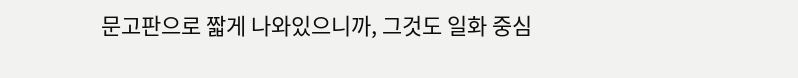문고판으로 짧게 나와있으니까, 그것도 일화 중심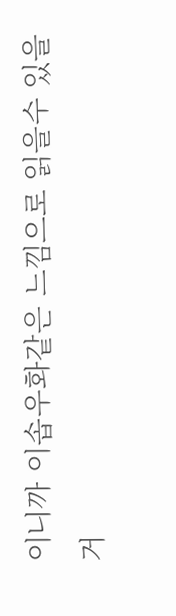이니까 이솝우화같은 느낌으로 읽을수 있을거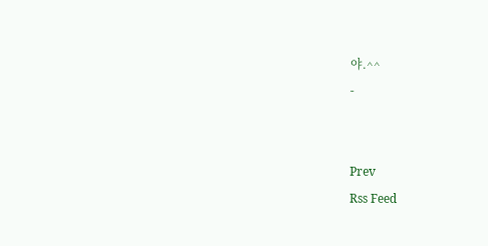야.^^
-


Prev
Rss Feed